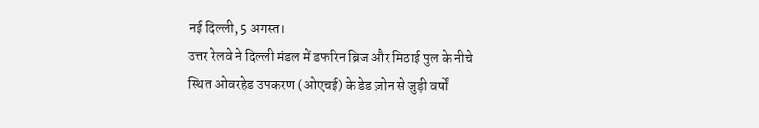नई दिल्ली, 5 अगस्त।
उत्तर रेलवे ने दिल्ली मंडल में डफरिन ब्रिज और मिठाई पुल के नीचे स्थित ओवरहेड उपकरण (ओएचई) के डेड ज़ोन से जुड़ी वर्षों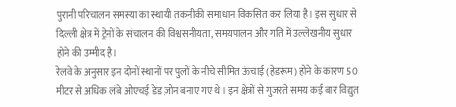पुरानी परिचालन समस्या का स्थायी तकनीकी समाधान विकसित कर लिया है। इस सुधार से दिल्ली क्षेत्र में ट्रेनों के संचालन की विश्वसनीयता, समयपालन और गति में उल्लेखनीय सुधार होने की उम्मीद है।
रेलवे के अनुसार इन दोनों स्थानों पर पुलों के नीचे सीमित ऊंचाई (हेडरूम) होने के कारण 50 मीटर से अधिक लंबे ओएचई डेड ज़ोन बनाए गए थे। इन क्षेत्रों से गुजरते समय कई बार विद्युत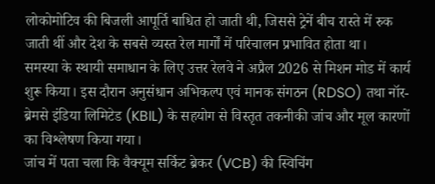लोकोमोटिव की बिजली आपूर्ति बाधित हो जाती थी, जिससे ट्रेनें बीच रास्ते में रुक जाती थीं और देश के सबसे व्यस्त रेल मार्गों में परिचालन प्रभावित होता था।
समस्या के स्थायी समाधान के लिए उत्तर रेलवे ने अप्रैल 2026 से मिशन मोड में कार्य शुरू किया। इस दौरान अनुसंधान अभिकल्प एवं मानक संगठन (RDSO) तथा नॉर-ब्रेमसे इंडिया लिमिटेड (KBIL) के सहयोग से विस्तृत तकनीकी जांच और मूल कारणों का विश्लेषण किया गया।
जांच में पता चला कि वैक्यूम सर्किट ब्रेकर (VCB) की स्विचिंग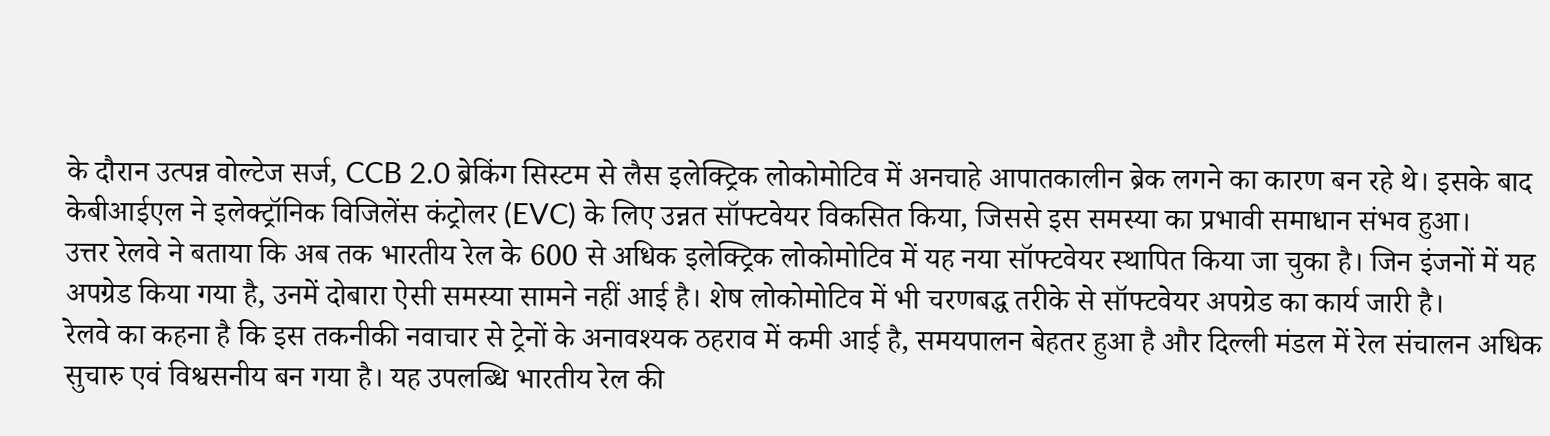के दौरान उत्पन्न वोल्टेज सर्ज, CCB 2.0 ब्रेकिंग सिस्टम से लैस इलेक्ट्रिक लोकोमोटिव में अनचाहे आपातकालीन ब्रेक लगने का कारण बन रहे थे। इसके बाद केबीआईएल ने इलेक्ट्रॉनिक विजिलेंस कंट्रोलर (EVC) के लिए उन्नत सॉफ्टवेयर विकसित किया, जिससे इस समस्या का प्रभावी समाधान संभव हुआ।
उत्तर रेलवे ने बताया कि अब तक भारतीय रेल के 600 से अधिक इलेक्ट्रिक लोकोमोटिव में यह नया सॉफ्टवेयर स्थापित किया जा चुका है। जिन इंजनों में यह अपग्रेड किया गया है, उनमें दोबारा ऐसी समस्या सामने नहीं आई है। शेष लोकोमोटिव में भी चरणबद्ध तरीके से सॉफ्टवेयर अपग्रेड का कार्य जारी है।
रेलवे का कहना है कि इस तकनीकी नवाचार से ट्रेनों के अनावश्यक ठहराव में कमी आई है, समयपालन बेहतर हुआ है और दिल्ली मंडल में रेल संचालन अधिक सुचारु एवं विश्वसनीय बन गया है। यह उपलब्धि भारतीय रेल की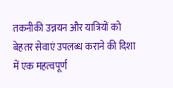तकनीकी उन्नयन और यात्रियों को बेहतर सेवाएं उपलब्ध कराने की दिशा में एक महत्वपूर्ण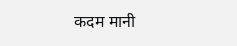कदम मानी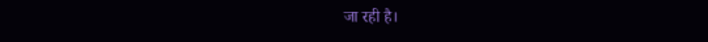जा रही है।